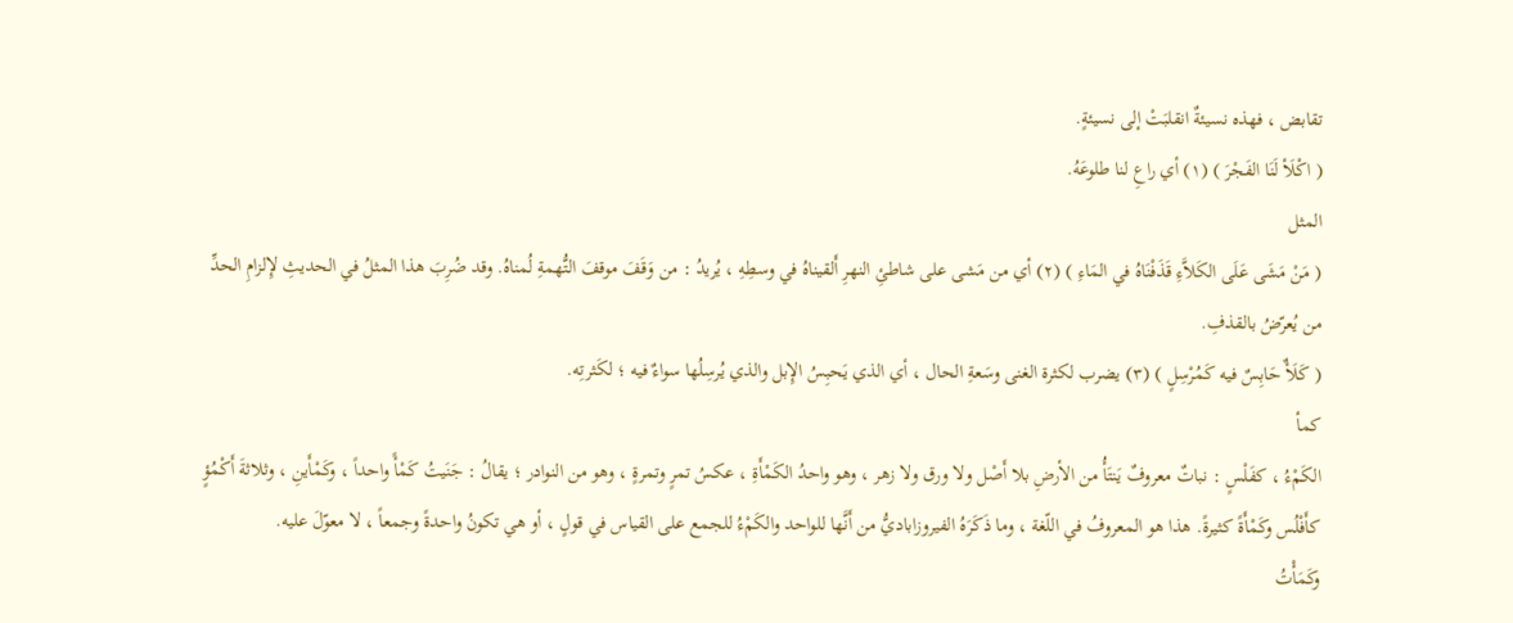تقابض ، فهذه نسيئةٌ انقلبَتْ إلى نسيئةٍ.
( اكْلَأ لَنَا الفَجْرَ ) (١) أي راعِ لنا طلوعَهُ.
المثل
( مَنْ مَشَى عَلَى الكَلاَّءِ قَذَفْنَاهُ في المَاءِ ) (٢) أي من مَشى على شاطئِ النهرِ أَلقيناهُ في وسطِهِ ، يُريدُ : من وَقَفَ موقفَ التُّهمةِ لُمناهُ. وقد ضُرِبَ هذا المثلُ في الحديثِ لإِلزامِ الحدِّ من يُعرّضُ بالقذفِ.
( كَلَأٌ حَابِسٌ فيه كَمُرْسِلٍ ) (٣) يضرب لكثرة الغنى وسَعةِ الحال ، أي الذي يَحبِسُ الإِبل والذي يُرسِلُها سواءٌ فيه ؛ لكَثرتِه.
كمأ
الكَمْءُ ، كفَلْسٍ : نباتٌ معروفٌ يَنتَأُ من الأرضِ بلا أَصْل ولا ورق ولا زهر ، وهو واحدُ الكَمْأَةِ ، عكسُ تمرٍ وتمرةٍ ، وهو من النوادر ؛ يقالُ : جَنَيتُ كَمْأً واحداً ، وكَمْأَينِ ، وثلاثةَ أَكْمُؤٍ كأَفْلُس وكَمْأَةً كثيرةً. هذا هو المعروفُ في اللّغة ، وما ذَكَرَهُ الفيروزاباديُّ من أَنَّها للواحد والكَمْءُ للجمع على القياس في قولٍ ، أو هي تكونُ واحدةً وجمعاً ، لا معوّلَ عليه.
وكَمَأْتُ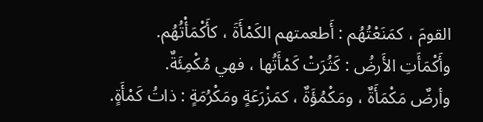القومَ ، كمَنَعْتُهُم : أَطعمتهم الكَمْأَةَ ، كأَكْمَأْتُهُم.
وأَكْمَأَتِ الأَرضُ : كَثُرَتْ كَمْأَتُها ، فهي مُكْمِئَةٌ.
وأرضٌ مَكْمَأَةٌ ، ومَكْمُؤَةٌ ، كمَزْرَعَةٍ ومَكْرُمَةٍ : ذاتُ كَمْأَةٍ.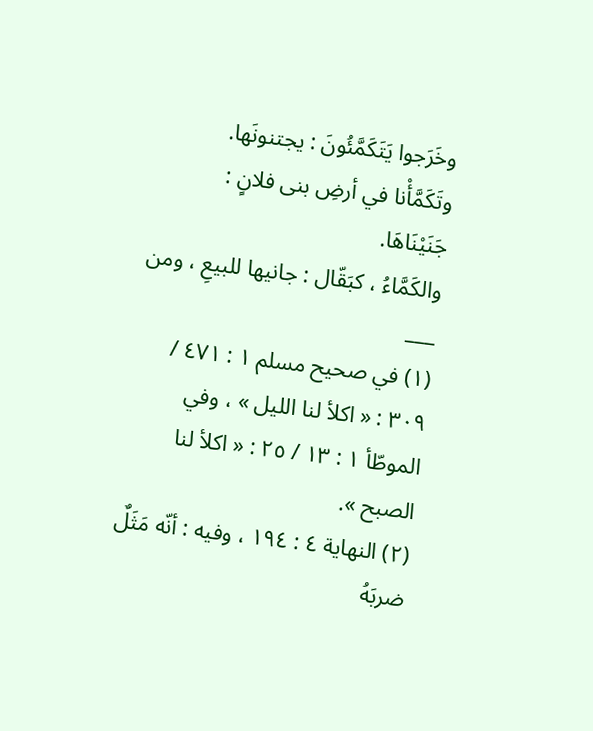وخَرَجوا يَتَكَمَّئُونَ : يجتنونَها.
وتَكَمَّأْنا في أرضِ بنى فلانٍ : جَنَيْنَاهَا.
والكَمَّاءُ ، كبَقّال : جانيها للبيعِ ، ومن
___
(١) في صحيح مسلم ١ : ٤٧١ / ٣٠٩ : « اكلأ لنا الليل » ، وفي الموطّأ ١ : ١٣ / ٢٥ : « اكلأ لنا الصبح ».
(٢) النهاية ٤ : ١٩٤ ، وفيه : أنّه مَثَلٌ ضربَهُ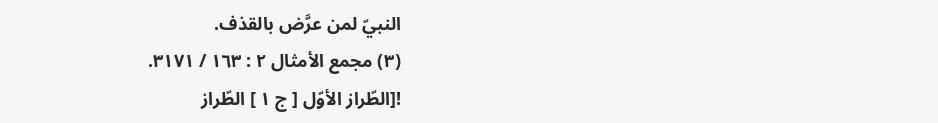النبيّ لمن عرَّض بالقذف.
(٣) مجمع الأمثال ٢ : ١٦٣ / ٣١٧١.
![الطّراز الأوّل [ ج ١ ] الطّراز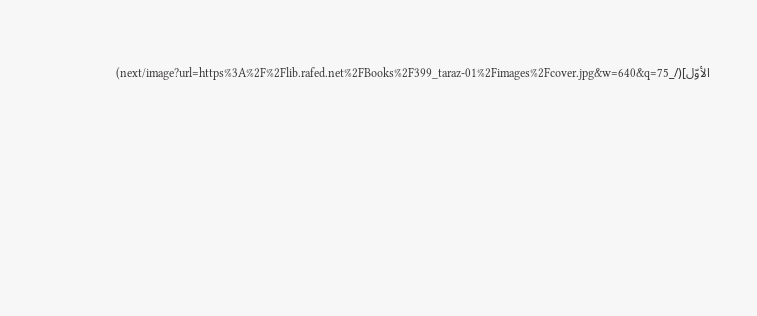الأوّل](/_next/image?url=https%3A%2F%2Flib.rafed.net%2FBooks%2F399_taraz-01%2Fimages%2Fcover.jpg&w=640&q=75)